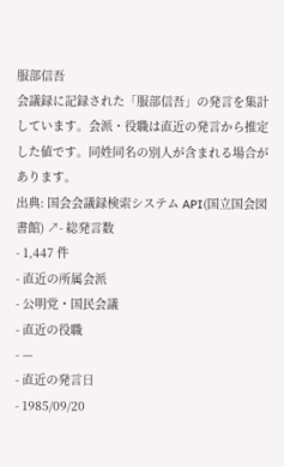服部信吾
会議録に記録された「服部信吾」の発言を集計しています。会派・役職は直近の発言から推定した値です。同姓同名の別人が含まれる場合があります。
出典: 国会会議録検索システム API(国立国会図書館) ↗- 総発言数
- 1,447 件
- 直近の所属会派
- 公明党・国民会議
- 直近の役職
- —
- 直近の発言日
- 1985/09/20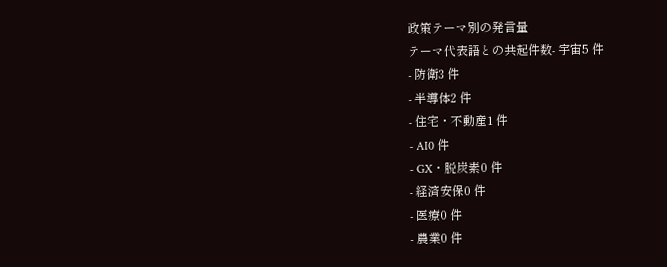政策テーマ別の発言量
テーマ代表語との共起件数- 宇宙5 件
- 防衛3 件
- 半導体2 件
- 住宅・不動産1 件
- AI0 件
- GX・脱炭素0 件
- 経済安保0 件
- 医療0 件
- 農業0 件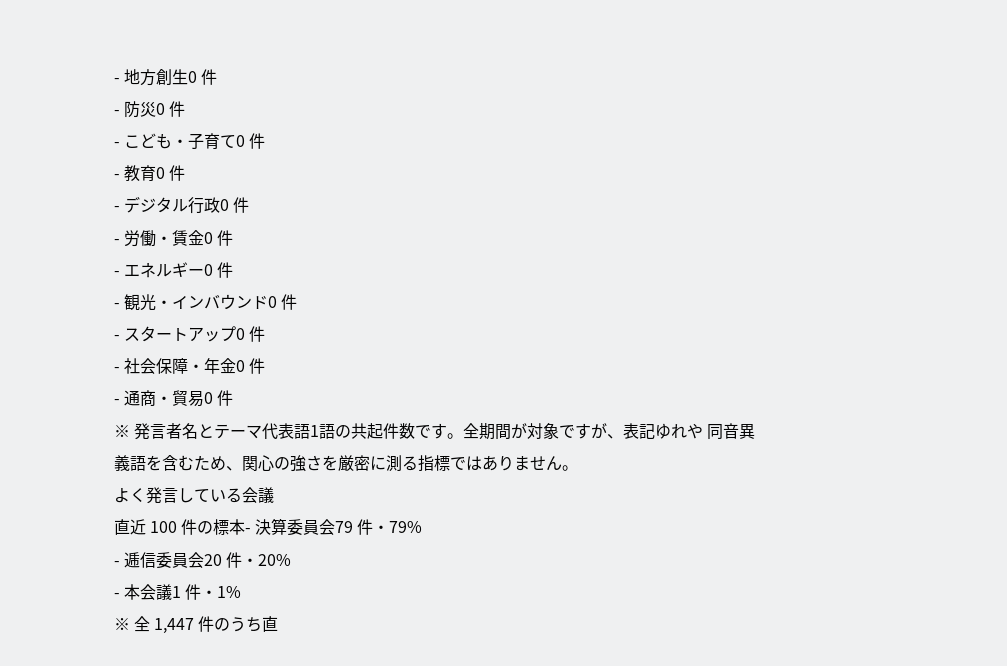- 地方創生0 件
- 防災0 件
- こども・子育て0 件
- 教育0 件
- デジタル行政0 件
- 労働・賃金0 件
- エネルギー0 件
- 観光・インバウンド0 件
- スタートアップ0 件
- 社会保障・年金0 件
- 通商・貿易0 件
※ 発言者名とテーマ代表語1語の共起件数です。全期間が対象ですが、表記ゆれや 同音異義語を含むため、関心の強さを厳密に測る指標ではありません。
よく発言している会議
直近 100 件の標本- 決算委員会79 件・79%
- 逓信委員会20 件・20%
- 本会議1 件・1%
※ 全 1,447 件のうち直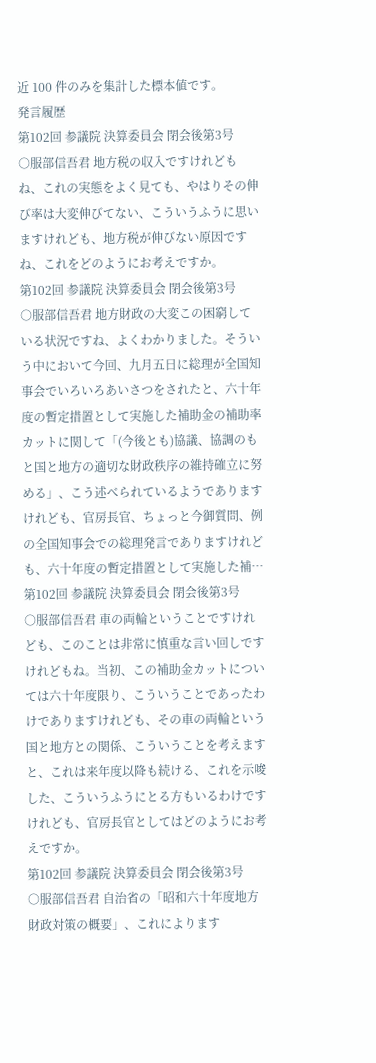近 100 件のみを集計した標本値です。
発言履歴
第102回 参議院 決算委員会 閉会後第3号
○服部信吾君 地方税の収入ですけれどもね、これの実態をよく見ても、やはりその伸び率は大変伸びてない、こういうふうに思いますけれども、地方税が伸びない原因ですね、これをどのようにお考えですか。
第102回 参議院 決算委員会 閉会後第3号
○服部信吾君 地方財政の大変この困窮している状況ですね、よくわかりました。そういう中において今回、九月五日に総理が全国知事会でいろいろあいさつをされたと、六十年度の暫定措置として実施した補助金の補助率カットに関して「(今後とも)協議、協調のもと国と地方の適切な財政秩序の維持確立に努める」、こう述べられているようでありますけれども、官房長官、ちょっと今御質問、例の全国知事会での総理発言でありますけれども、六十年度の暫定措置として実施した補…
第102回 参議院 決算委員会 閉会後第3号
○服部信吾君 車の両輪ということですけれども、このことは非常に慎重な言い回しですけれどもね。当初、この補助金カットについては六十年度限り、こういうことであったわけでありますけれども、その車の両輪という国と地方との関係、こういうことを考えますと、これは来年度以降も続ける、これを示唆した、こういうふうにとる方もいるわけですけれども、官房長官としてはどのようにお考えですか。
第102回 参議院 決算委員会 閉会後第3号
○服部信吾君 自治省の「昭和六十年度地方財政対策の概要」、これによります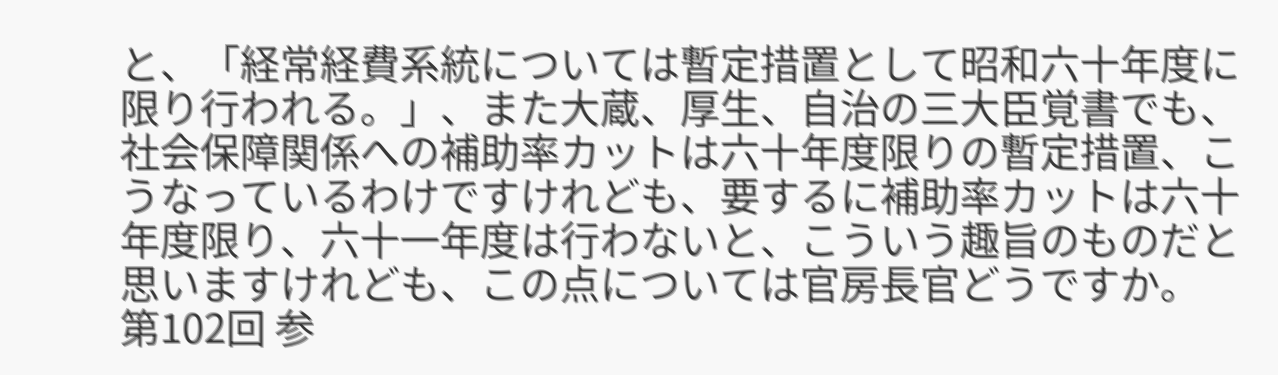と、「経常経費系統については暫定措置として昭和六十年度に限り行われる。」、また大蔵、厚生、自治の三大臣覚書でも、社会保障関係への補助率カットは六十年度限りの暫定措置、こうなっているわけですけれども、要するに補助率カットは六十年度限り、六十一年度は行わないと、こういう趣旨のものだと思いますけれども、この点については官房長官どうですか。
第102回 参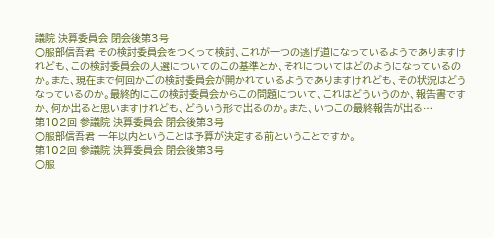議院 決算委員会 閉会後第3号
○服部信吾君 その検討委員会をつくって検討、これが一つの逃げ道になっているようでありますけれども、この検討委員会の人選についてのこの基準とか、それについてはどのようになっているのか。また、現在まで何回かごの検討委員会が開かれているようでありますけれども、その状況はどうなっているのか。最終的にこの検討委員会からこの問題について、これはどういうのか、報告書ですか、何か出ると思いますけれども、どういう形で出るのか。また、いつこの最終報告が出る…
第102回 参議院 決算委員会 閉会後第3号
○服部信吾君 一年以内ということは予算が決定する前ということですか。
第102回 参議院 決算委員会 閉会後第3号
○服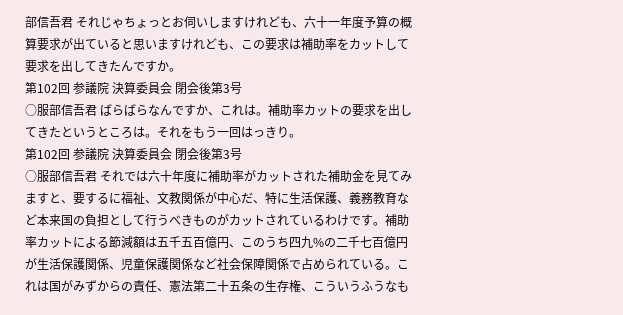部信吾君 それじゃちょっとお伺いしますけれども、六十一年度予算の概算要求が出ていると思いますけれども、この要求は補助率をカットして要求を出してきたんですか。
第102回 参議院 決算委員会 閉会後第3号
○服部信吾君 ばらばらなんですか、これは。補助率カットの要求を出してきたというところは。それをもう一回はっきり。
第102回 参議院 決算委員会 閉会後第3号
○服部信吾君 それでは六十年度に補助率がカットされた補助金を見てみますと、要するに福祉、文教関係が中心だ、特に生活保護、義務教育など本来国の負担として行うべきものがカットされているわけです。補助率カットによる節減額は五千五百億円、このうち四九%の二千七百億円が生活保護関係、児童保護関係など社会保障関係で占められている。これは国がみずからの責任、憲法第二十五条の生存権、こういうふうなも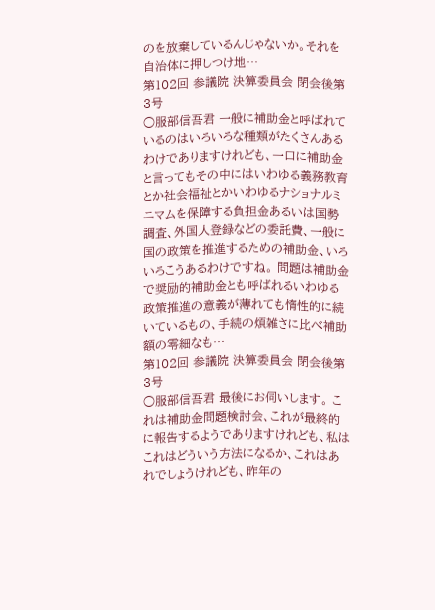のを放棄しているんじゃないか。それを自治体に押しつけ地…
第102回 参議院 決算委員会 閉会後第3号
○服部信吾君 一般に補助金と呼ばれているのはいろいろな種類がたくさんあるわけでありますけれども、一口に補助金と言ってもその中にはいわゆる義務教育とか社会福祉とかいわゆるナショナルミニマムを保障する負担金あるいは国勢調査、外国人登録などの委託費、一般に国の政策を推進するための補助金、いろいろこうあるわけですね。 問題は補助金で奨励的補助金とも呼ばれるいわゆる政策推進の意義が薄れても惰性的に続いているもの、手続の煩雑さに比べ補助額の零細なも…
第102回 参議院 決算委員会 閉会後第3号
○服部信吾君 最後にお伺いします。 これは補助金問題検討会、これが最終的に報告するようでありますけれども、私はこれはどういう方法になるか、これはあれでしょうけれども、昨年の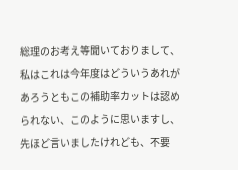総理のお考え等聞いておりまして、私はこれは今年度はどういうあれがあろうともこの補助率カットは認められない、このように思いますし、先ほど言いましたけれども、不要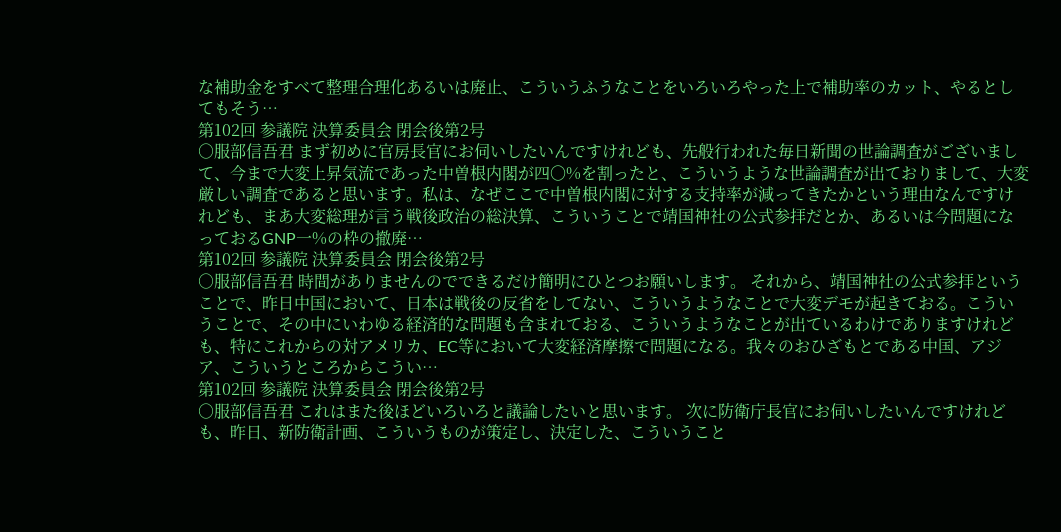な補助金をすべて整理合理化あるいは廃止、こういうふうなことをいろいろやった上で補助率のカット、やるとしてもそう…
第102回 参議院 決算委員会 閉会後第2号
○服部信吾君 まず初めに官房長官にお伺いしたいんですけれども、先般行われた毎日新聞の世論調査がございまして、今まで大変上昇気流であった中曽根内閣が四〇%を割ったと、こういうような世論調査が出ておりまして、大変厳しい調査であると思います。私は、なぜここで中曽根内閣に対する支持率が減ってきたかという理由なんですけれども、まあ大変総理が言う戦後政治の総決算、こういうことで靖国神社の公式参拝だとか、あるいは今問題になっておるGNP一%の枠の撤廃…
第102回 参議院 決算委員会 閉会後第2号
○服部信吾君 時間がありませんのでできるだけ簡明にひとつお願いします。 それから、靖国神社の公式参拝ということで、昨日中国において、日本は戦後の反省をしてない、こういうようなことで大変デモが起きておる。こういうことで、その中にいわゆる経済的な問題も含まれておる、こういうようなことが出ているわけでありますけれども、特にこれからの対アメリカ、EC等において大変経済摩擦で問題になる。我々のおひざもとである中国、アジア、こういうところからこうい…
第102回 参議院 決算委員会 閉会後第2号
○服部信吾君 これはまた後ほどいろいろと議論したいと思います。 次に防衛庁長官にお伺いしたいんですけれども、昨日、新防衛計画、こういうものが策定し、決定した、こういうこと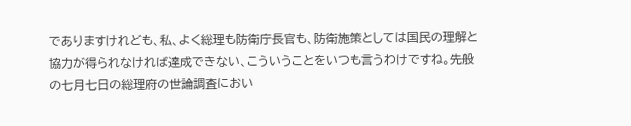でありますけれども、私、よく総理も防衛庁長官も、防衛施策としては国民の理解と協力が得られなければ達成できない、こういうことをいつも言うわけですね。先般の七月七日の総理府の世論調査におい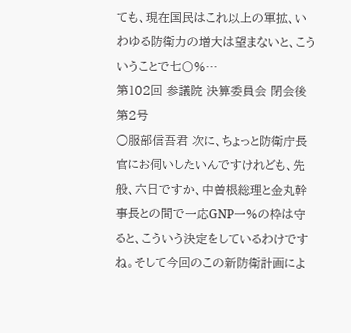ても、現在国民はこれ以上の軍拡、いわゆる防衛力の増大は望まないと、こういうことで七〇%…
第102回 参議院 決算委員会 閉会後第2号
○服部信吾君 次に、ちょっと防衛庁長官にお伺いしたいんですけれども、先般、六日ですか、中曽根総理と金丸幹事長との間で一応GNP一%の枠は守ると、こういう決定をしているわけですね。そして今回のこの新防衛計画によ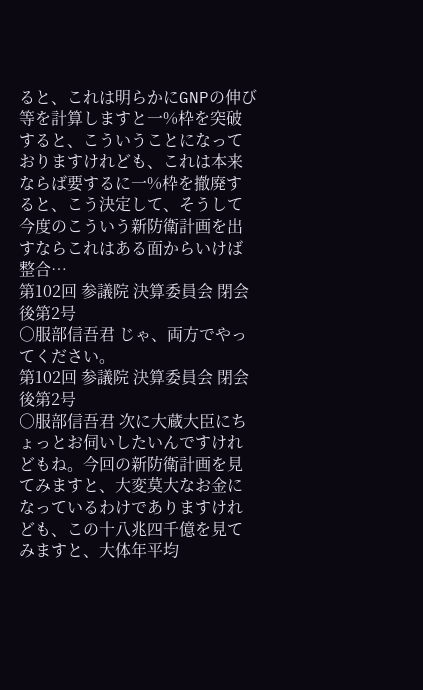ると、これは明らかにGNPの伸び等を計算しますと一%枠を突破すると、こういうことになっておりますけれども、これは本来ならば要するに一%枠を撤廃すると、こう決定して、そうして今度のこういう新防衛計画を出すならこれはある面からいけば整合…
第102回 参議院 決算委員会 閉会後第2号
○服部信吾君 じゃ、両方でやってください。
第102回 参議院 決算委員会 閉会後第2号
○服部信吾君 次に大蔵大臣にちょっとお伺いしたいんですけれどもね。今回の新防衛計画を見てみますと、大変莫大なお金になっているわけでありますけれども、この十八兆四千億を見てみますと、大体年平均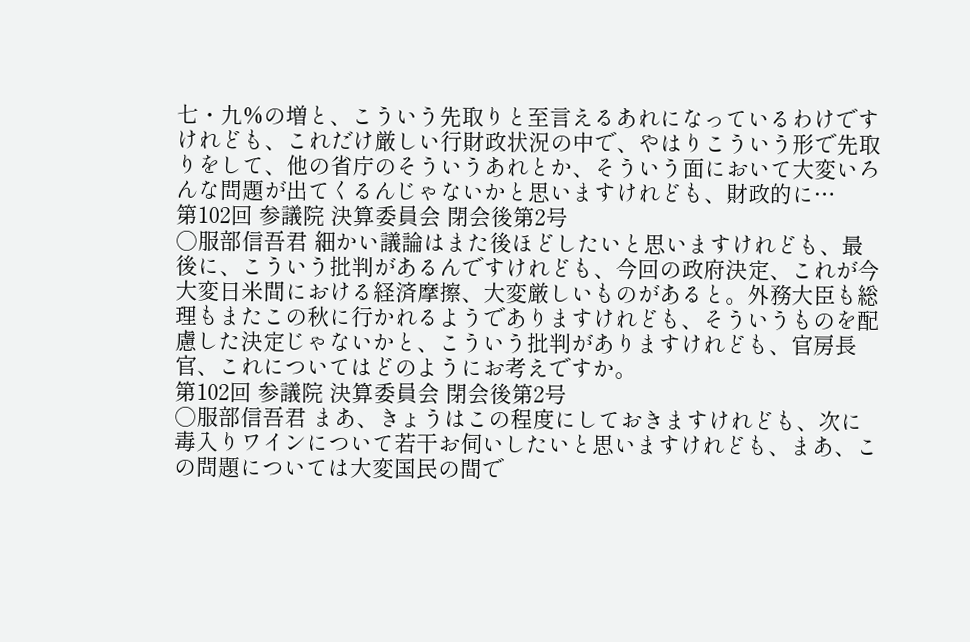七・九%の増と、こういう先取りと至言えるあれになっているわけですけれども、これだけ厳しい行財政状況の中で、やはりこういう形で先取りをして、他の省庁のそういうあれとか、そういう面において大変いろんな問題が出てくるんじゃないかと思いますけれども、財政的に…
第102回 参議院 決算委員会 閉会後第2号
○服部信吾君 細かい議論はまた後ほどしたいと思いますけれども、最後に、こういう批判があるんですけれども、今回の政府決定、これが今大変日米間における経済摩擦、大変厳しいものがあると。外務大臣も総理もまたこの秋に行かれるようでありますけれども、そういうものを配慮した決定じゃないかと、こういう批判がありますけれども、官房長官、これについてはどのようにお考えですか。
第102回 参議院 決算委員会 閉会後第2号
○服部信吾君 まあ、きょうはこの程度にしておきますけれども、次に毒入りワインについて若干お伺いしたいと思いますけれども、まあ、この問題については大変国民の間で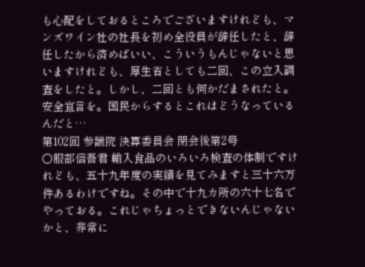も心配をしておるところでございますけれども、マンズワイン社の社長を初め全役員が辞任したと、辞任したから済めばいい、こういうもんじゃないと思いますけれども、厚生省としても二回、この立入調査をしたと。しかし、二回とも何かだまされたと。安全宣言を。国民からするとこれはどうなっているんだと…
第102回 参議院 決算委員会 閉会後第2号
○服部信吾君 輸入食品のいろいろ検査の体制ですけれども、五十九年度の実績を見てみますと三十六万件あるわけですね。その中で十九カ所の六十七名でやっておる。これじゃちょっとできないんじゃないかと、非常に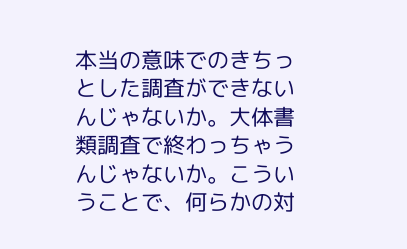本当の意味でのきちっとした調査ができないんじゃないか。大体書類調査で終わっちゃうんじゃないか。こういうことで、何らかの対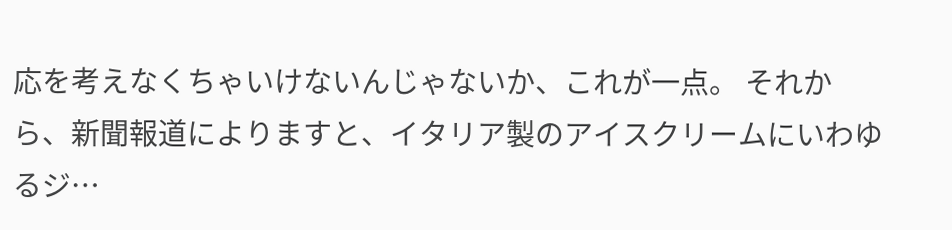応を考えなくちゃいけないんじゃないか、これが一点。 それから、新聞報道によりますと、イタリア製のアイスクリームにいわゆるジ…